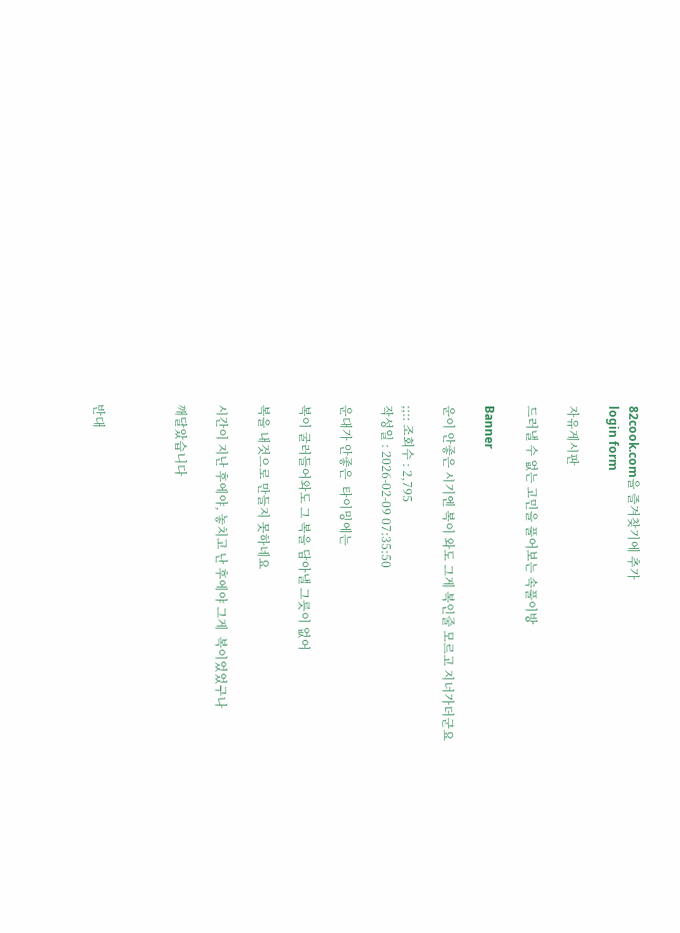82cook.com을 즐겨찾기에 추가
login form

자유게시판

드러낼 수 없는 고민을 풀어보는 속풀이방

Banner

운이 안좋은 시기엔 복이 와도 그게 복인줄 모르고 지너가더군요

;;:: 조회수 : 2,795
작성일 : 2026-02-09 07:35:50

운대가 안좋은  타이밍에는

복이 굴러들어와도 그 복을 담아낼 그릇이 없어

복을 내것으로 만들지 못하네요

시간이 지난 후에야, 놓치고 난 후에야 그게  복이었었구나

깨달았습니다



반대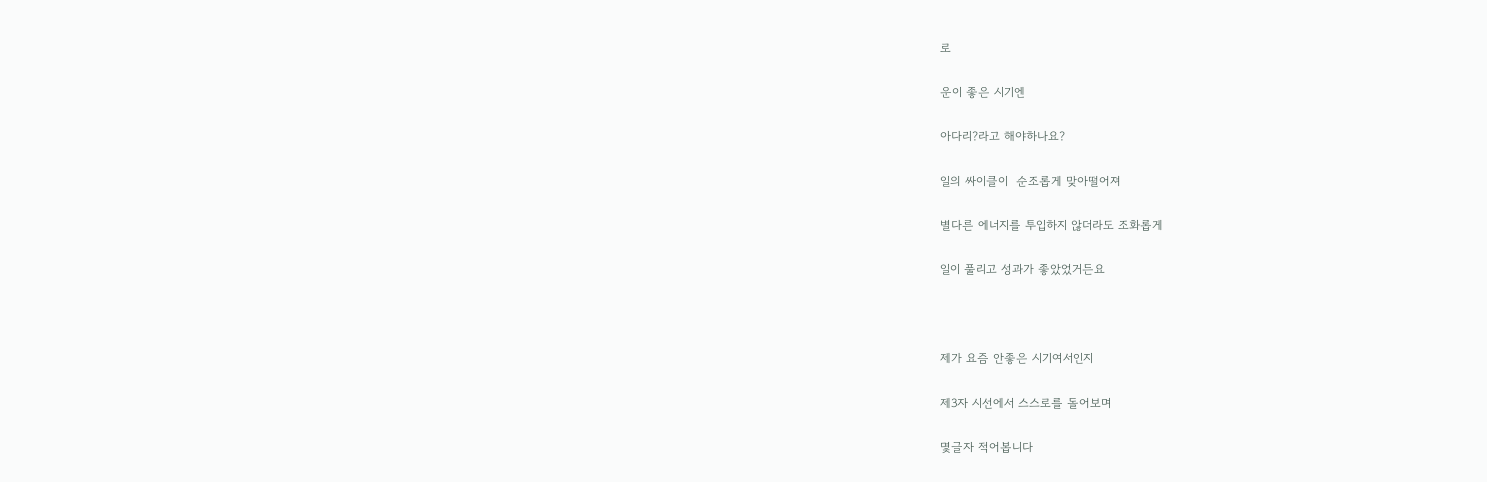로

운이 좋은 시기엔

아다리?라고 해야하나요?

일의 싸이클이  순조롭게 맞아떨어져

별다른 에너지를 투입하지 않더라도 조화롭게

일이 풀리고 성과가 좋았었거든요



제가 요즘 안좋은 시기여서인지

제3자 시선에서 스스로를 돌어보며

몇글자 적어봅니다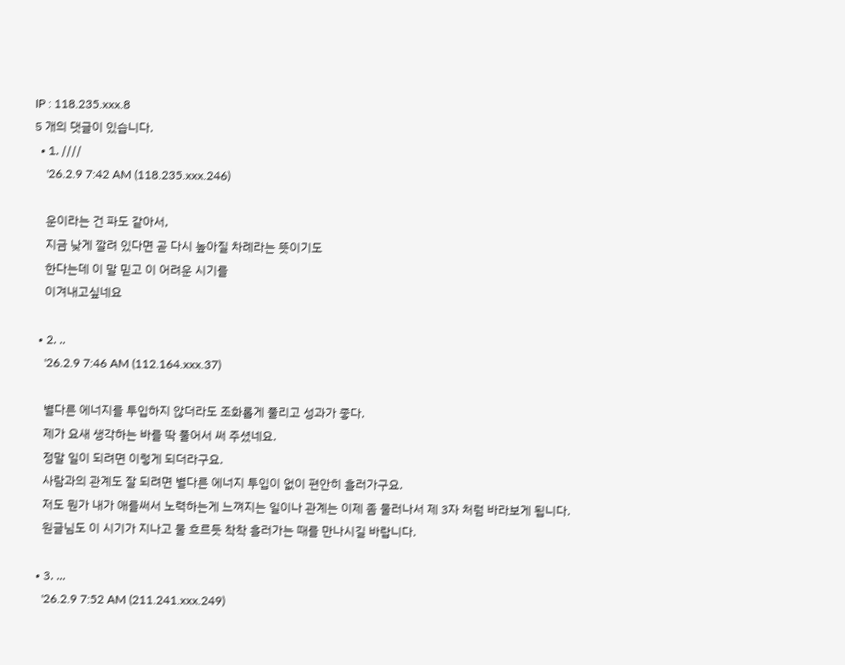IP : 118.235.xxx.8
5 개의 댓글이 있습니다.
  • 1. ////
    '26.2.9 7:42 AM (118.235.xxx.246)

    운이라는 건 파도 같아서,
    지금 낮게 깔려 있다면 곧 다시 높아질 차례라는 뜻이기도
    한다는데 이 말 믿고 이 어려운 시기를
    이겨내고싶네요

  • 2. ..
    '26.2.9 7:46 AM (112.164.xxx.37)

    별다른 에너지를 투입하지 않더라도 조화롭게 풀리고 성과가 좋다.
    제가 요새 생각하는 바를 딱 풀어서 써 주셨네요.
    정말 일이 되려면 이렇게 되더라구요.
    사람과의 관계도 잘 되려면 별다른 에너지 투입이 없이 편안히 흘러가구요.
    저도 뭔가 내가 애를써서 노력하는게 느껴지는 일이나 관계는 이제 좀 물러나서 제 3자 처럼 바라보게 됩니다.
    원글님도 이 시기가 지나고 물 흐르듯 착착 흘러가는 때를 만나시길 바랍니다.

  • 3. ...
    '26.2.9 7:52 AM (211.241.xxx.249)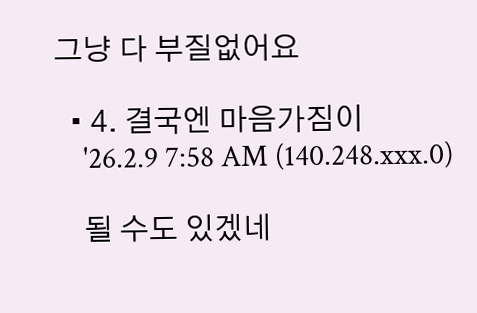그냥 다 부질없어요

  • 4. 결국엔 마음가짐이
    '26.2.9 7:58 AM (140.248.xxx.0)

    될 수도 있겠네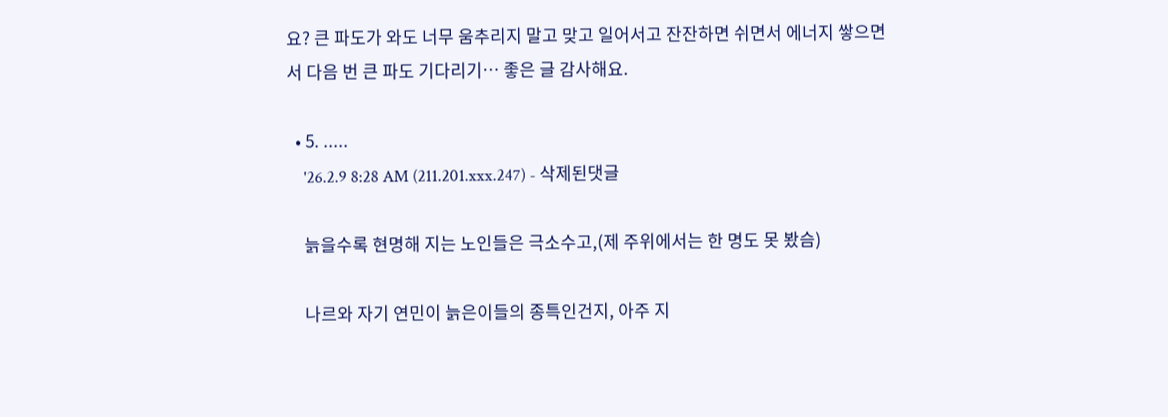요? 큰 파도가 와도 너무 움추리지 말고 맞고 일어서고 잔잔하면 쉬면서 에너지 쌓으면서 다음 번 큰 파도 기다리기… 좋은 글 감사해요.

  • 5. .....
    '26.2.9 8:28 AM (211.201.xxx.247) - 삭제된댓글

    늙을수록 현명해 지는 노인들은 극소수고,(제 주위에서는 한 명도 못 봤슴)

    나르와 자기 연민이 늙은이들의 종특인건지, 아주 지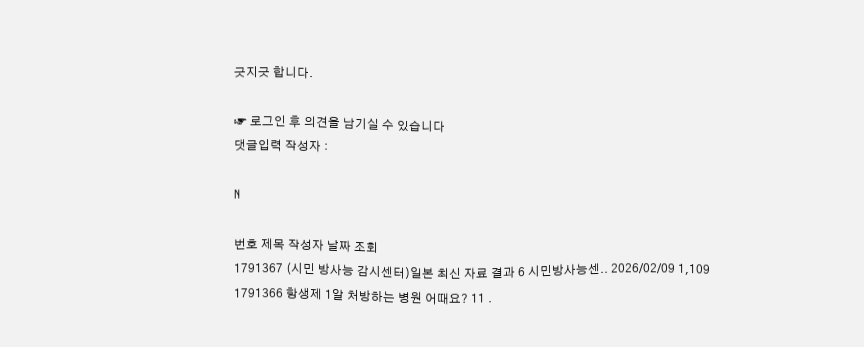긋지긋 합니다.

☞ 로그인 후 의견을 남기실 수 있습니다
댓글입력 작성자 :

N

번호 제목 작성자 날짜 조회
1791367 (시민 방사능 감시센터)일본 최신 자료 결과 6 시민방사능센.. 2026/02/09 1,109
1791366 항생제 1알 처방하는 병원 어때요? 11 .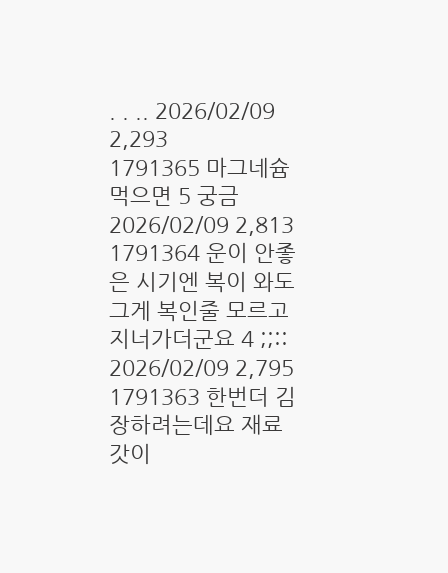. . .. 2026/02/09 2,293
1791365 마그네슘 먹으면 5 궁금 2026/02/09 2,813
1791364 운이 안좋은 시기엔 복이 와도 그게 복인줄 모르고 지너가더군요 4 ;;:: 2026/02/09 2,795
1791363 한번더 김장하려는데요 재료 갓이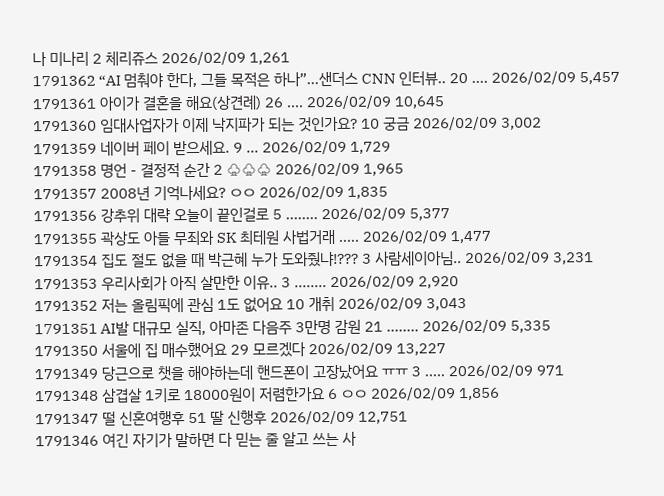나 미나리 2 체리쥬스 2026/02/09 1,261
1791362 “AI 멈춰야 한다, 그들 목적은 하나”…샌더스 CNN 인터뷰.. 20 .... 2026/02/09 5,457
1791361 아이가 결혼을 해요(상견례) 26 .... 2026/02/09 10,645
1791360 임대사업자가 이제 낙지파가 되는 것인가요? 10 궁금 2026/02/09 3,002
1791359 네이버 페이 받으세요. 9 ... 2026/02/09 1,729
1791358 명언 - 결정적 순간 2 ♧♧♧ 2026/02/09 1,965
1791357 2008년 기억나세요? ㅇㅇ 2026/02/09 1,835
1791356 강추위 대략 오늘이 끝인걸로 5 ........ 2026/02/09 5,377
1791355 곽상도 아들 무죄와 SK 최테원 사법거래 ..... 2026/02/09 1,477
1791354 집도 절도 없을 때 박근혜 누가 도와줬냐!??? 3 사람세이아님.. 2026/02/09 3,231
1791353 우리사회가 아직 살만한 이유.. 3 ........ 2026/02/09 2,920
1791352 저는 올림픽에 관심 1도 없어요 10 개취 2026/02/09 3,043
1791351 AI발 대규모 실직, 아마존 다음주 3만명 감원 21 ........ 2026/02/09 5,335
1791350 서울에 집 매수했어요 29 모르겠다 2026/02/09 13,227
1791349 당근으로 챗을 해야하는데 핸드폰이 고장났어요 ㅠㅠ 3 ..... 2026/02/09 971
1791348 삼겹살 1키로 18000원이 저렴한가요 6 ㅇㅇ 2026/02/09 1,856
1791347 떨 신혼여행후 51 딸 신행후 2026/02/09 12,751
1791346 여긴 자기가 말하면 다 믿는 줄 알고 쓰는 사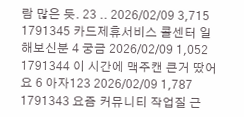람 많은 듯. 23 .. 2026/02/09 3,715
1791345 카드제휴서비스 콜센터 일해보신분 4 궁금 2026/02/09 1,052
1791344 이 시간에 맥주캔 큰거 땄어요 6 아자123 2026/02/09 1,787
1791343 요즘 커뮤니티 작업질 근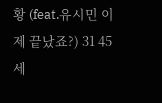황 (feat.유시민 이제 끝났죠?) 31 45세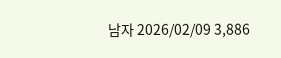남자 2026/02/09 3,886